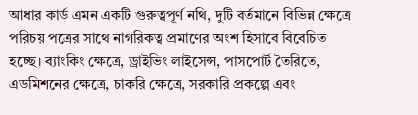আধার কার্ড এমন একটি গুরুত্বপূর্ণ নথি, দুটি বর্তমানে বিভিন্ন ক্ষেত্রে পরিচয় পত্রের সাথে নাগরিকত্ব প্রমাণের অংশ হিসাবে বিবেচিত হচ্ছে। ব্যাংকিং ক্ষেত্রে, ড্রাইভিং লাইসেন্স, পাসপোর্ট তৈরিতে, এডমিশনের ক্ষেত্রে, চাকরি ক্ষেত্রে, সরকারি প্রকল্পে এবং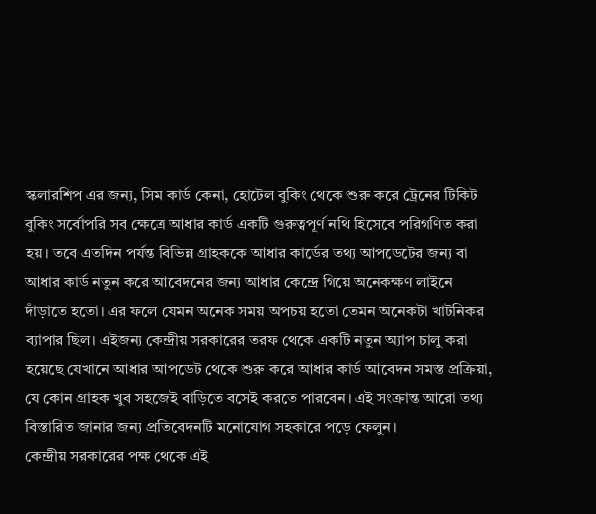স্কলারশিপ এর জন্য, সিম কার্ড কেনা, হোটেল বুকিং থেকে শুরু করে ট্রেনের টিকিট বুকিং সর্বোপরি সব ক্ষেত্রে আধার কার্ড একটি গুরুত্বপূর্ণ নথি হিসেবে পরিগণিত করা হয়। তবে এতদিন পর্যন্ত বিভিন্ন গ্রাহককে আধার কার্ডের তথ্য আপডেটের জন্য বা আধার কার্ড নতুন করে আবেদনের জন্য আধার কেন্দ্রে গিয়ে অনেকক্ষণ লাইনে দাঁড়াতে হতো। এর ফলে যেমন অনেক সময় অপচয় হতো তেমন অনেকটা খাটনিকর ব্যাপার ছিল। এইজন্য কেন্দ্রীয় সরকারের তরফ থেকে একটি নতুন অ্যাপ চালু করা হয়েছে যেখানে আধার আপডেট থেকে শুরু করে আধার কার্ড আবেদন সমস্ত প্রক্রিয়া, যে কোন গ্রাহক খুব সহজেই বাড়িতে বসেই করতে পারবেন। এই সংক্রান্ত আরো তথ্য বিস্তারিত জানার জন্য প্রতিবেদনটি মনোযোগ সহকারে পড়ে ফেলুন।
কেন্দ্রীয় সরকারের পক্ষ থেকে এই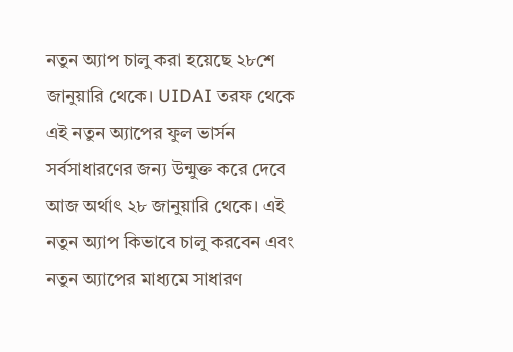নতুন অ্যাপ চালু করা হয়েছে ২৮শে জানুয়ারি থেকে। UIDAI তরফ থেকে এই নতুন অ্যাপের ফুল ভার্সন সর্বসাধারণের জন্য উন্মুক্ত করে দেবে আজ অর্থাৎ ২৮ জানুয়ারি থেকে। এই নতুন অ্যাপ কিভাবে চালু করবেন এবং নতুন অ্যাপের মাধ্যমে সাধারণ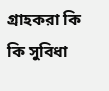গ্রাহকরা কি কি সুবিধা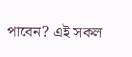পাবেন? এই সকল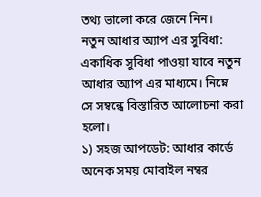তথ্য ভালো করে জেনে নিন।
নতুন আধার অ্যাপ এর সুবিধা:
একাধিক সুবিধা পাওয়া যাবে নতুন আধার অ্যাপ এর মাধ্যমে। নিম্নে সে সম্বন্ধে বিস্তারিত আলোচনা করা হলো।
১) সহজ আপডেট: আধার কার্ডে অনেক সময় মোবাইল নম্বর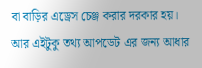বা বাড়ির এড্রেস চেঞ্জ করার দরকার হয়। আর এইটুকু তথ্য আপডেট এর জন্য আধার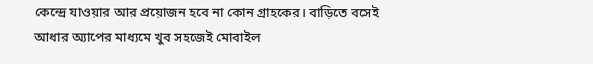কেন্দ্রে যাওয়ার আর প্রয়োজন হবে না কোন গ্রাহকের। বাড়িতে বসেই আধার অ্যাপের মাধ্যমে খুব সহজেই মোবাইল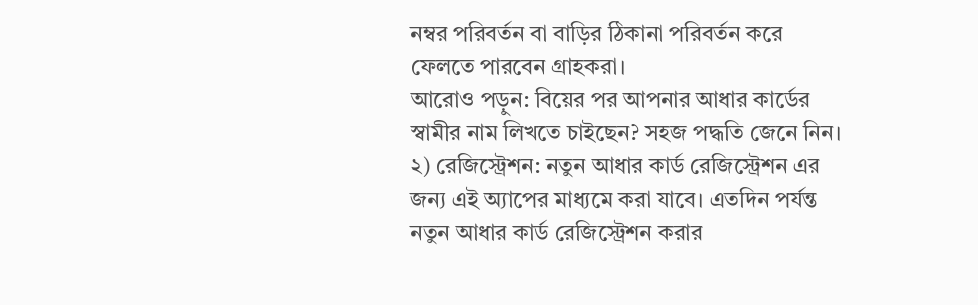নম্বর পরিবর্তন বা বাড়ির ঠিকানা পরিবর্তন করে ফেলতে পারবেন গ্রাহকরা।
আরোও পড়ুন: বিয়ের পর আপনার আধার কার্ডের স্বামীর নাম লিখতে চাইছেন? সহজ পদ্ধতি জেনে নিন।
২) রেজিস্ট্রেশন: নতুন আধার কার্ড রেজিস্ট্রেশন এর জন্য এই অ্যাপের মাধ্যমে করা যাবে। এতদিন পর্যন্ত নতুন আধার কার্ড রেজিস্ট্রেশন করার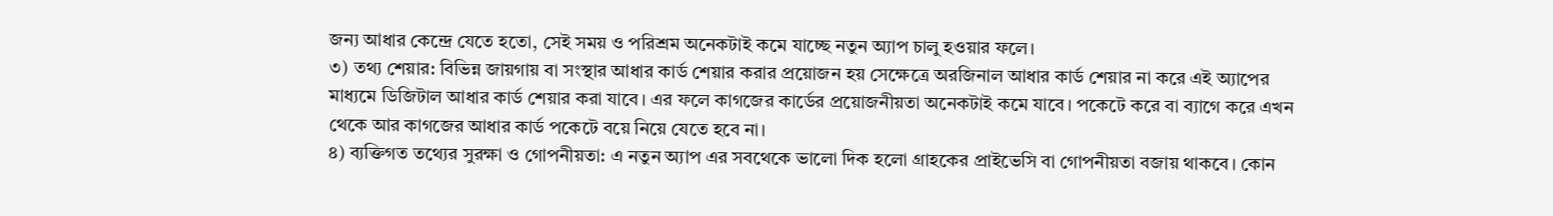জন্য আধার কেন্দ্রে যেতে হতো, সেই সময় ও পরিশ্রম অনেকটাই কমে যাচ্ছে নতুন অ্যাপ চালু হওয়ার ফলে।
৩) তথ্য শেয়ার: বিভিন্ন জায়গায় বা সংস্থার আধার কার্ড শেয়ার করার প্রয়োজন হয় সেক্ষেত্রে অরজিনাল আধার কার্ড শেয়ার না করে এই অ্যাপের মাধ্যমে ডিজিটাল আধার কার্ড শেয়ার করা যাবে। এর ফলে কাগজের কার্ডের প্রয়োজনীয়তা অনেকটাই কমে যাবে। পকেটে করে বা ব্যাগে করে এখন থেকে আর কাগজের আধার কার্ড পকেটে বয়ে নিয়ে যেতে হবে না।
৪) ব্যক্তিগত তথ্যের সুরক্ষা ও গোপনীয়তা: এ নতুন অ্যাপ এর সবথেকে ভালো দিক হলো গ্রাহকের প্রাইভেসি বা গোপনীয়তা বজায় থাকবে। কোন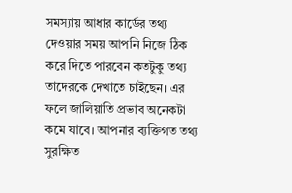সমস্যায় আধার কার্ডের তথ্য দেওয়ার সময় আপনি নিজে ঠিক করে দিতে পারবেন কতটুকু তথ্য তাদেরকে দেখাতে চাইছেন। এর ফলে জালিয়াতি প্রভাব অনেকটা কমে যাবে। আপনার ব্যক্তিগত তথ্য সুরক্ষিত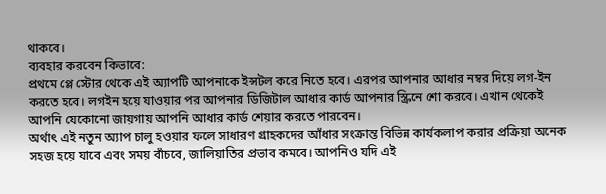থাকবে।
ব্যবহার করবেন কিভাবে:
প্রথমে প্লে স্টোর থেকে এই অ্যাপটি আপনাকে ইন্সটল করে নিতে হবে। এরপর আপনার আধার নম্বর দিয়ে লগ-ইন করতে হবে। লগইন হয়ে যাওয়ার পর আপনার ডিজিটাল আধার কার্ড আপনার স্ক্রিনে শো করবে। এখান থেকেই আপনি যেকোনো জায়গায় আপনি আধার কার্ড শেয়ার করতে পারবেন।
অর্থাৎ এই নতুন অ্যাপ চালু হওয়ার ফলে সাধারণ গ্রাহকদের আঁধার সংক্রান্ত বিভিন্ন কার্যকলাপ করার প্রক্রিয়া অনেক সহজ হয়ে যাবে এবং সময় বাঁচবে, জালিয়াতির প্রভাব কমবে। আপনিও যদি এই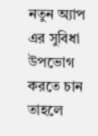নতুন অ্যাপ এর সুবিধা উপভোগ করতে চান তাহলে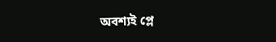অবশ্যই প্লে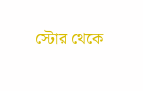স্টোর থেকে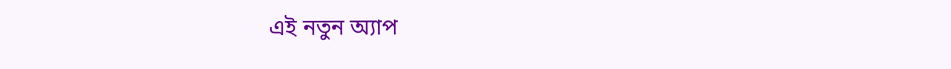এই নতুন অ্যাপ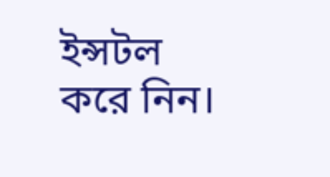ইন্সটল করে নিন।